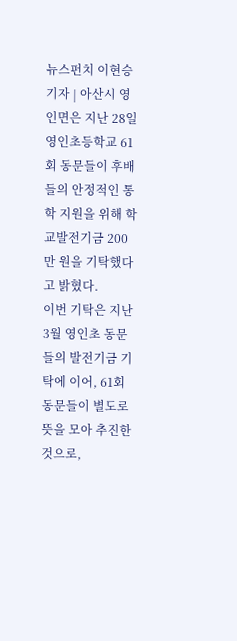뉴스펀치 이현승 기자 | 아산시 영인면은 지난 28일 영인초등학교 61회 동문들이 후배들의 안정적인 통학 지원을 위해 학교발전기금 200만 원을 기탁했다고 밝혔다.
이번 기탁은 지난 3월 영인초 동문들의 발전기금 기탁에 이어, 61회 동문들이 별도로 뜻을 모아 추진한 것으로,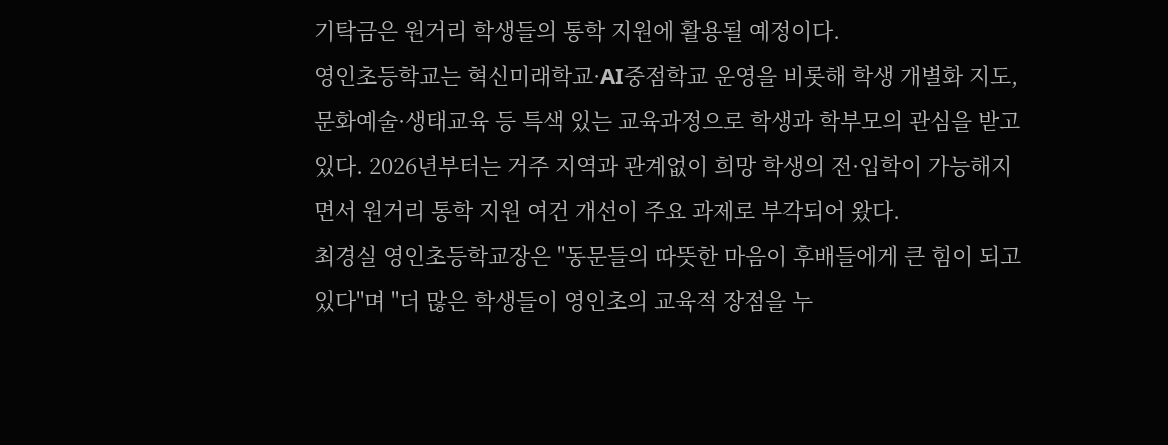기탁금은 원거리 학생들의 통학 지원에 활용될 예정이다.
영인초등학교는 혁신미래학교·AI중점학교 운영을 비롯해 학생 개별화 지도, 문화예술·생태교육 등 특색 있는 교육과정으로 학생과 학부모의 관심을 받고 있다. 2026년부터는 거주 지역과 관계없이 희망 학생의 전·입학이 가능해지면서 원거리 통학 지원 여건 개선이 주요 과제로 부각되어 왔다.
최경실 영인초등학교장은 "동문들의 따뜻한 마음이 후배들에게 큰 힘이 되고 있다"며 "더 많은 학생들이 영인초의 교육적 장점을 누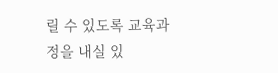릴 수 있도록 교육과정을 내실 있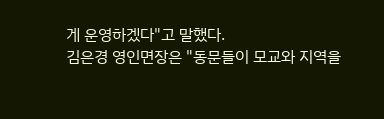게 운영하겠다"고 말했다.
김은경 영인면장은 "동문들이 모교와 지역을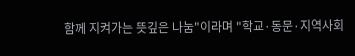함께 지켜가는 뜻깊은 나눔"이라며 "학교·동문·지역사회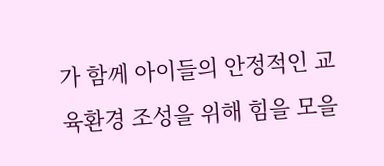가 함께 아이들의 안정적인 교육환경 조성을 위해 힘을 모을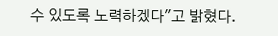수 있도록 노력하겠다"고 밝혔다.